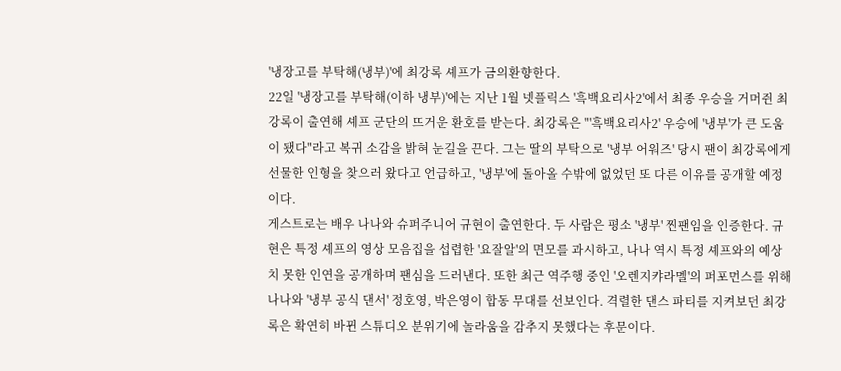'냉장고를 부탁해(냉부)'에 최강록 셰프가 금의환향한다.
22일 '냉장고를 부탁해(이하 냉부)'에는 지난 1월 넷플릭스 '흑백요리사2'에서 최종 우승을 거머쥔 최강록이 출연해 셰프 군단의 뜨거운 환호를 받는다. 최강록은 "'흑백요리사2' 우승에 '냉부'가 큰 도움이 됐다"라고 복귀 소감을 밝혀 눈길을 끈다. 그는 딸의 부탁으로 '냉부 어워즈' 당시 팬이 최강록에게 선물한 인형을 찾으러 왔다고 언급하고, '냉부'에 돌아올 수밖에 없었던 또 다른 이유를 공개할 예정이다.
게스트로는 배우 나나와 슈퍼주니어 규현이 출연한다. 두 사람은 평소 '냉부' 찐팬임을 인증한다. 규현은 특정 셰프의 영상 모음집을 섭렵한 '요잘알'의 면모를 과시하고, 나나 역시 특정 셰프와의 예상치 못한 인연을 공개하며 팬심을 드러낸다. 또한 최근 역주행 중인 '오렌지캬라멜'의 퍼포먼스를 위해 나나와 '냉부 공식 댄서' 정호영, 박은영이 합동 무대를 선보인다. 격렬한 댄스 파티를 지켜보던 최강록은 확연히 바뀐 스튜디오 분위기에 놀라움을 감추지 못했다는 후문이다.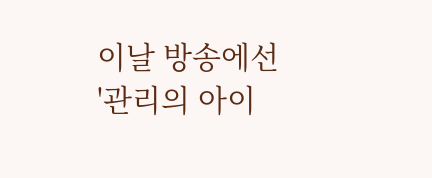이날 방송에선 '관리의 아이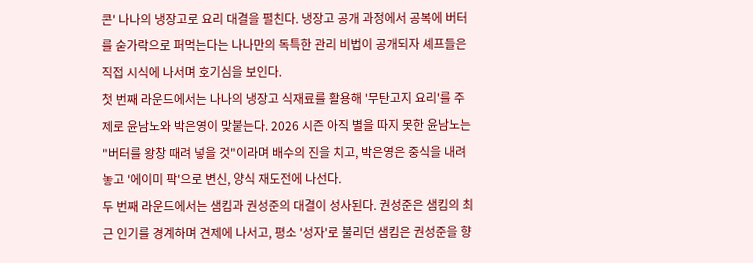콘' 나나의 냉장고로 요리 대결을 펼친다. 냉장고 공개 과정에서 공복에 버터를 숟가락으로 퍼먹는다는 나나만의 독특한 관리 비법이 공개되자 셰프들은 직접 시식에 나서며 호기심을 보인다.
첫 번째 라운드에서는 나나의 냉장고 식재료를 활용해 '무탄고지 요리'를 주제로 윤남노와 박은영이 맞붙는다. 2026 시즌 아직 별을 따지 못한 윤남노는 "버터를 왕창 때려 넣을 것"이라며 배수의 진을 치고, 박은영은 중식을 내려놓고 '에이미 팍'으로 변신, 양식 재도전에 나선다.
두 번째 라운드에서는 샘킴과 권성준의 대결이 성사된다. 권성준은 샘킴의 최근 인기를 경계하며 견제에 나서고, 평소 '성자'로 불리던 샘킴은 권성준을 향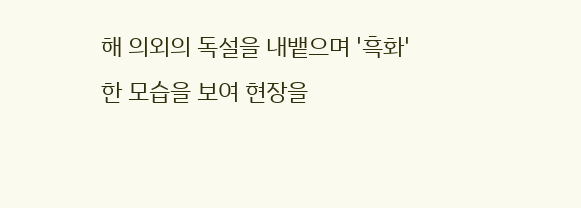해 의외의 독설을 내뱉으며 '흑화'한 모습을 보여 현장을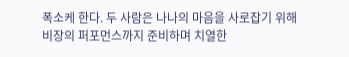폭소케 한다. 두 사람은 나나의 마음을 사로잡기 위해 비장의 퍼포먼스까지 준비하며 치열한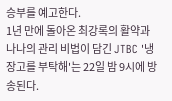승부를 예고한다.
1년 만에 돌아온 최강록의 활약과 나나의 관리 비법이 담긴 JTBC '냉장고를 부탁해'는 22일 밤 9시에 방송된다.